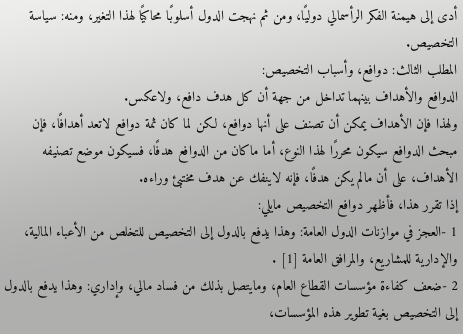أدى إلى هيمنة الفكر الرأسمالي دوليًا، ومن ثم نهجت الدول أسلوبًا محاكيًا لهذا التغير، ومنه: سياسة التخصيص.
المطلب الثالث: دوافع، وأسباب التخصيص:
الدوافع والأهداف بينهما تداخل من جهة أن كل هدف دافع، ولاعكس.
ولهذا فإن الأهداف يمكن أن تصنف على أنها دوافع، لكن لما كان ثمة دوافع لاتعد أهدافًا، فإن مبحث الدوافع سيكون محررًا لهذا النوع، أما ماكان من الدوافع هدفًا، فسيكون موضع تصنيفه الأهداف، على أن مالم يكن هدفًا، فإنه لاينفك عن هدف مختبئ وراءه.
إذا تقرر هذا، فأظهر دوافع التخصيص مايلي:
1 -العجز في موازنات الدول العامة: وهذا يدفع بالدول إلى التخصيص للتخلص من الأعباء المالية، والإدارية للمشاريع، والمرافق العامة [1] .
2 -ضعف كفاءة مؤسسات القطاع العام، ومايتصل بذلك من فساد مالي، وإداري: وهذا يدفع بالدول إلى التخصيص بغية تطوير هذه المؤسسات،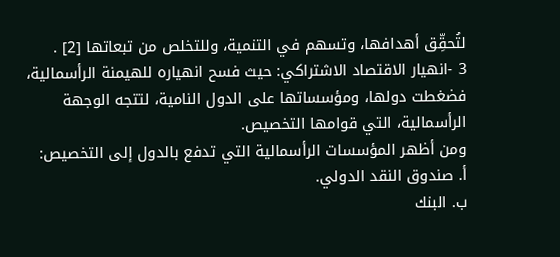لتُحقِّق أهدافها، وتسهم في التنمية، وللتخلص من تبعاتها [2] .
3 -انهيار الاقتصاد الاشتراكي: حيث فسح انهياره للهيمنة الرأسمالية، فضغطت دولها، ومؤسساتها على الدول النامية، لتتجه الوجهة الرأسمالية، التي قوامها التخصيص.
ومن أظهر المؤسسات الرأسمالية التي تدفع بالدول إلى التخصيص:
أ. صندوق النقد الدولي.
ب. البنك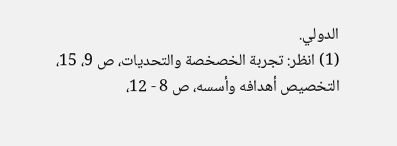الدولي.
(1) انظر: تجربة الخصخصة والتحديات، ص 9، 15، التخصيص أهدافه وأسسه، ص 8 - 12،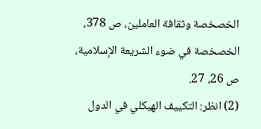الخصخصة وثقافة العاملين، ص 378، الخصخصة في ضوء الشريعة الإسلامية، ص 26، 27.
(2) انظر: التكييف الهيكلي في الدول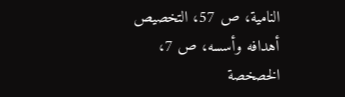النامية، ص 57، التخصيص أهدافه وأسسه، ص 7، الخصخصة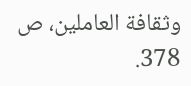وثقافة العاملين، ص 378.